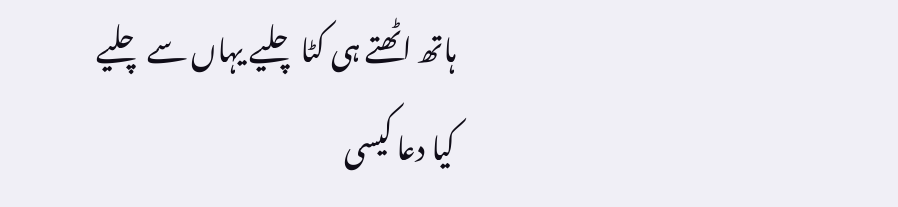ہاتھ اٹھتے ہی کٹا چلیے یہاں سے چلیے
کیا دعا کیسی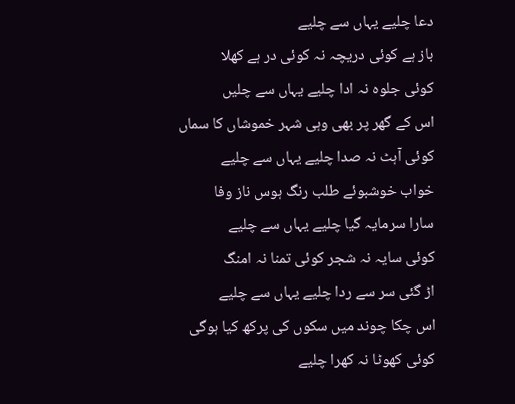دعا چلیے یہاں سے چلیے
باز ہے کوئی دریچہ نہ کوئی در ہے کھلا
کوئی جلوہ نہ ادا چلیے یہاں سے چلیں
اس کے گھر پر بھی وہی شہر خموشاں کا سماں
کوئی آہٹ نہ صدا چلیے یہاں سے چلیے
خواب خوشبوئے طلب رنگ ہوس ناز وفا
سارا سرمایہ گیا چلیے یہاں سے چلیے
کوئی سایہ نہ شجر کوئی تمنا نہ امنگ
اڑ گئی سر سے ردا چلیے یہاں سے چلیے
اس چکا چوند میں سکوں کی پرکھ کیا ہوگی
کوئی کھوٹا نہ کھرا چلیے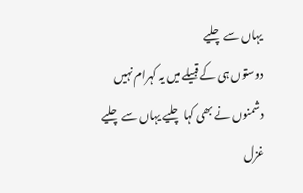یہاں سے چلیے
دوستوں ہی کے قبیلے میں یہ کہرام نہیں
دشمنوں نے بھی کہا چلیے یہاں سے چلیے
غزل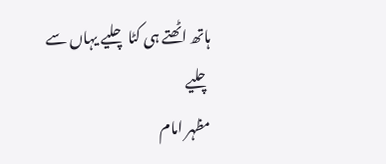ہاتھ اٹھتے ہی کٹا چلیے یہاں سے چلیے
مظہر امام